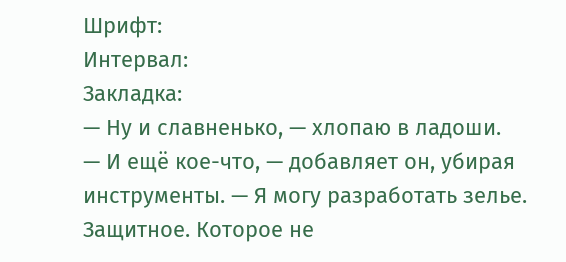Шрифт:
Интервал:
Закладка:
— Ну и славненько, — хлопаю в ладоши.
— И ещё кое-что, — добавляет он, убирая инструменты. — Я могу разработать зелье. Защитное. Которое не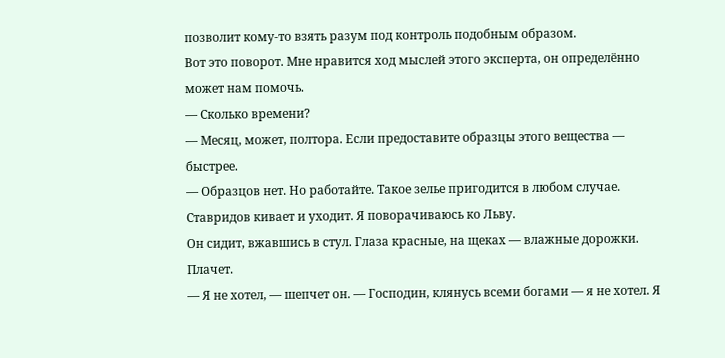позволит кому-то взять разум под контроль подобным образом.
Вот это поворот. Мне нравится ход мыслей этого эксперта, он определённо может нам помочь.
— Сколько времени?
— Месяц, может, полтора. Если предоставите образцы этого вещества — быстрее.
— Образцов нет. Но работайте. Такое зелье пригодится в любом случае.
Ставридов кивает и уходит. Я поворачиваюсь ко Льву.
Он сидит, вжавшись в стул. Глаза красные, на щеках — влажные дорожки. Плачет.
— Я не хотел, — шепчет он. — Господин, клянусь всеми богами — я не хотел. Я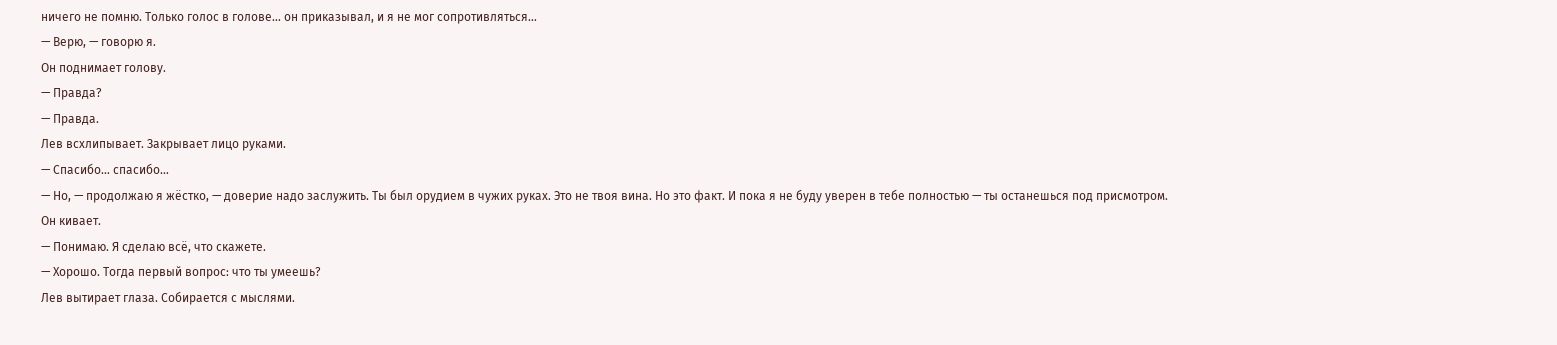ничего не помню. Только голос в голове… он приказывал, и я не мог сопротивляться…
— Верю, — говорю я.
Он поднимает голову.
— Правда?
— Правда.
Лев всхлипывает. Закрывает лицо руками.
— Спасибо… спасибо…
— Но, — продолжаю я жёстко, — доверие надо заслужить. Ты был орудием в чужих руках. Это не твоя вина. Но это факт. И пока я не буду уверен в тебе полностью — ты останешься под присмотром.
Он кивает.
— Понимаю. Я сделаю всё, что скажете.
— Хорошо. Тогда первый вопрос: что ты умеешь?
Лев вытирает глаза. Собирается с мыслями.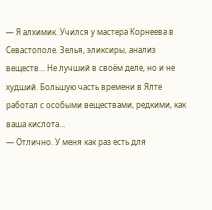— Я алхимик. Учился у мастера Корнеева в Севастополе. Зелья, эликсиры, анализ веществ… Не лучший в своём деле, но и не худший. Большую часть времени в Ялте работал с особыми веществами, редкими, как ваша кислота…
— Отлично. У меня как раз есть для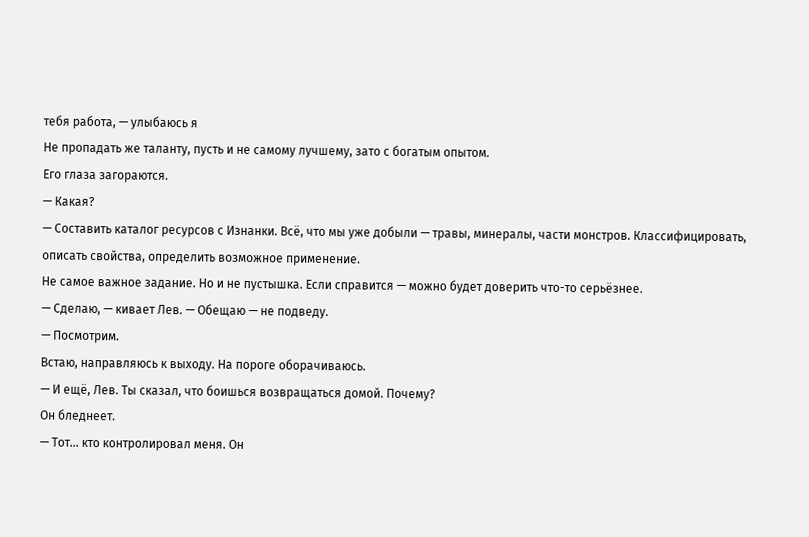тебя работа, — улыбаюсь я
Не пропадать же таланту, пусть и не самому лучшему, зато с богатым опытом.
Его глаза загораются.
— Какая?
— Составить каталог ресурсов с Изнанки. Всё, что мы уже добыли — травы, минералы, части монстров. Классифицировать, описать свойства, определить возможное применение.
Не самое важное задание. Но и не пустышка. Если справится — можно будет доверить что-то серьёзнее.
— Сделаю, — кивает Лев. — Обещаю — не подведу.
— Посмотрим.
Встаю, направляюсь к выходу. На пороге оборачиваюсь.
— И ещё, Лев. Ты сказал, что боишься возвращаться домой. Почему?
Он бледнеет.
— Тот… кто контролировал меня. Он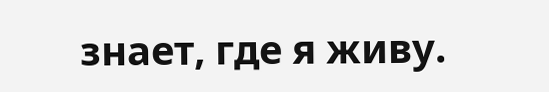знает, где я живу.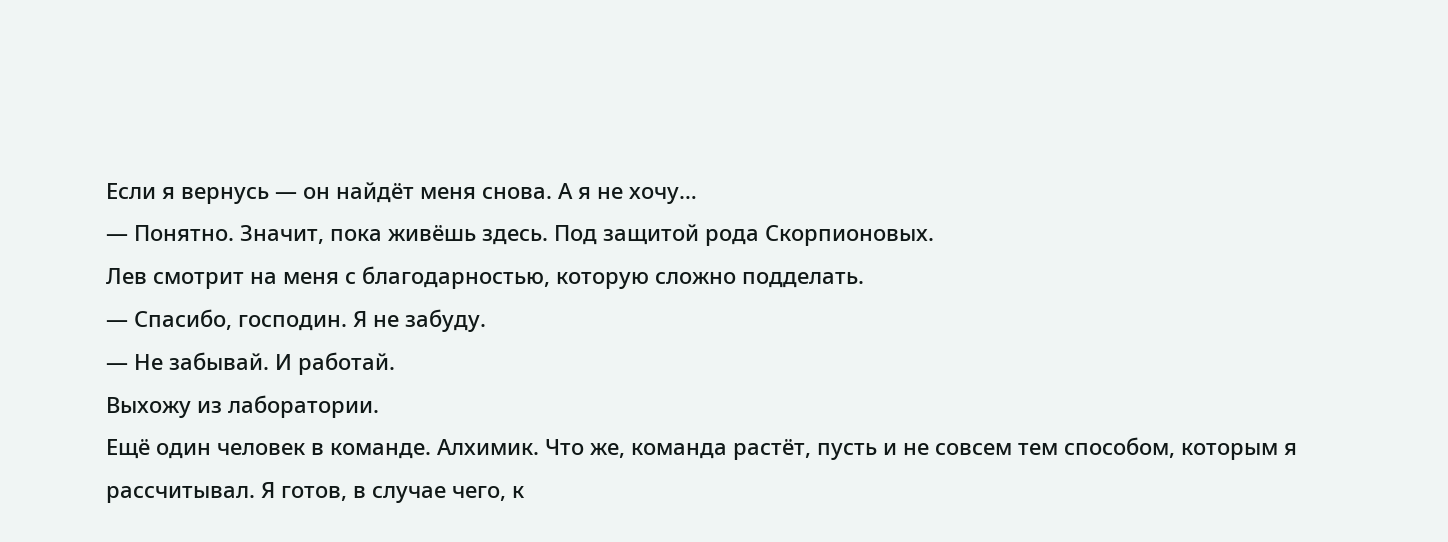Если я вернусь — он найдёт меня снова. А я не хочу…
— Понятно. Значит, пока живёшь здесь. Под защитой рода Скорпионовых.
Лев смотрит на меня с благодарностью, которую сложно подделать.
— Спасибо, господин. Я не забуду.
— Не забывай. И работай.
Выхожу из лаборатории.
Ещё один человек в команде. Алхимик. Что же, команда растёт, пусть и не совсем тем способом, которым я рассчитывал. Я готов, в случае чего, к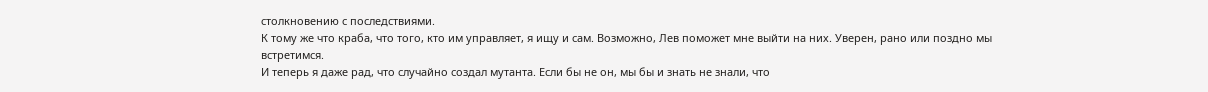столкновению с последствиями.
К тому же что краба, что того, кто им управляет, я ищу и сам. Возможно, Лев поможет мне выйти на них. Уверен, рано или поздно мы встретимся.
И теперь я даже рад, что случайно создал мутанта. Если бы не он, мы бы и знать не знали, что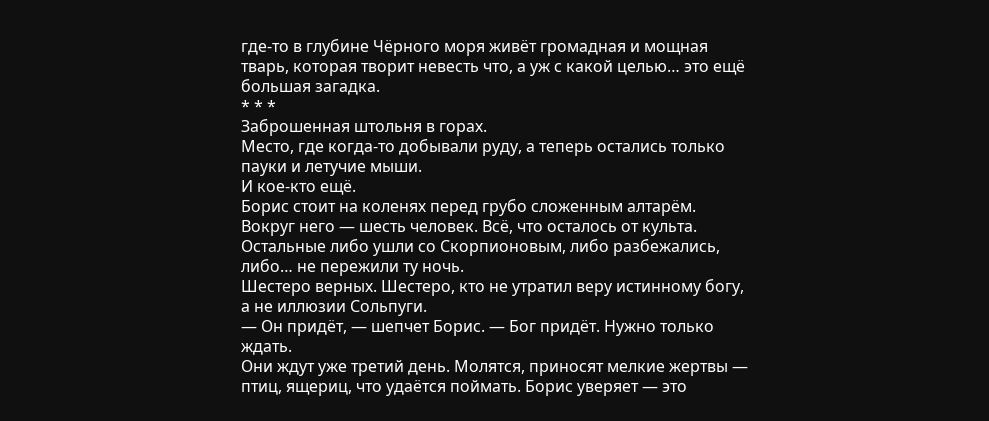где-то в глубине Чёрного моря живёт громадная и мощная тварь, которая творит невесть что, а уж с какой целью… это ещё большая загадка.
* * *
Заброшенная штольня в горах.
Место, где когда-то добывали руду, а теперь остались только пауки и летучие мыши.
И кое-кто ещё.
Борис стоит на коленях перед грубо сложенным алтарём. Вокруг него — шесть человек. Всё, что осталось от культа. Остальные либо ушли со Скорпионовым, либо разбежались, либо… не пережили ту ночь.
Шестеро верных. Шестеро, кто не утратил веру истинному богу, а не иллюзии Сольпуги.
— Он придёт, — шепчет Борис. — Бог придёт. Нужно только ждать.
Они ждут уже третий день. Молятся, приносят мелкие жертвы — птиц, ящериц, что удаётся поймать. Борис уверяет — это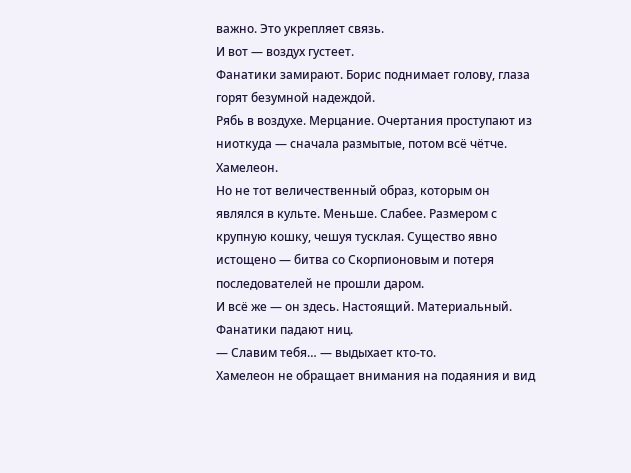важно. Это укрепляет связь.
И вот — воздух густеет.
Фанатики замирают. Борис поднимает голову, глаза горят безумной надеждой.
Рябь в воздухе. Мерцание. Очертания проступают из ниоткуда — сначала размытые, потом всё чётче.
Хамелеон.
Но не тот величественный образ, которым он являлся в культе. Меньше. Слабее. Размером с крупную кошку, чешуя тусклая. Существо явно истощено — битва со Скорпионовым и потеря последователей не прошли даром.
И всё же — он здесь. Настоящий. Материальный.
Фанатики падают ниц.
— Славим тебя… — выдыхает кто-то.
Хамелеон не обращает внимания на подаяния и вид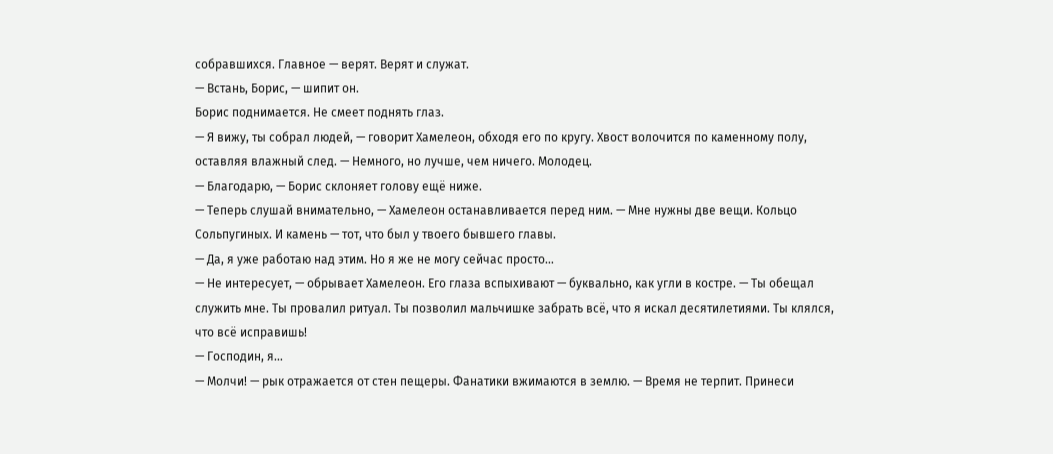собравшихся. Главное — верят. Верят и служат.
— Встань, Борис, — шипит он.
Борис поднимается. Не смеет поднять глаз.
— Я вижу, ты собрал людей, — говорит Хамелеон, обходя его по кругу. Хвост волочится по каменному полу, оставляя влажный след. — Немного, но лучше, чем ничего. Молодец.
— Благодарю, — Борис склоняет голову ещё ниже.
— Теперь слушай внимательно, — Хамелеон останавливается перед ним. — Мне нужны две вещи. Кольцо Сольпугиных. И камень — тот, что был у твоего бывшего главы.
— Да, я уже работаю над этим. Но я же не могу сейчас просто…
— Не интересует, — обрывает Хамелеон. Его глаза вспыхивают — буквально, как угли в костре. — Ты обещал служить мне. Ты провалил ритуал. Ты позволил мальчишке забрать всё, что я искал десятилетиями. Ты клялся, что всё исправишь!
— Господин, я…
— Молчи! — рык отражается от стен пещеры. Фанатики вжимаются в землю. — Время не терпит. Принеси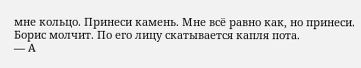мне кольцо. Принеси камень. Мне всё равно как, но принеси.
Борис молчит. По его лицу скатывается капля пота.
— А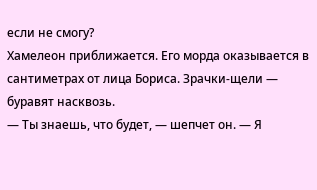если не смогу?
Хамелеон приближается. Его морда оказывается в сантиметрах от лица Бориса. Зрачки-щели — буравят насквозь.
— Ты знаешь, что будет, — шепчет он. — Я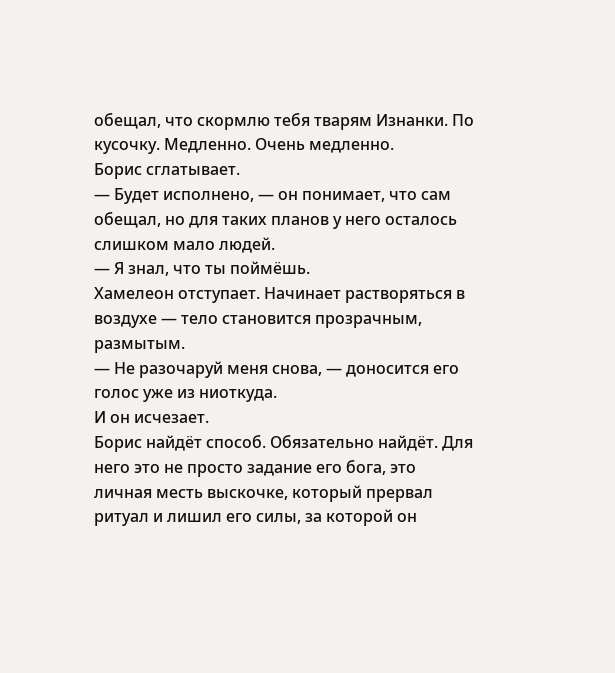обещал, что скормлю тебя тварям Изнанки. По кусочку. Медленно. Очень медленно.
Борис сглатывает.
— Будет исполнено, — он понимает, что сам обещал, но для таких планов у него осталось слишком мало людей.
— Я знал, что ты поймёшь.
Хамелеон отступает. Начинает растворяться в воздухе — тело становится прозрачным, размытым.
— Не разочаруй меня снова, — доносится его голос уже из ниоткуда.
И он исчезает.
Борис найдёт способ. Обязательно найдёт. Для него это не просто задание его бога, это личная месть выскочке, который прервал ритуал и лишил его силы, за которой он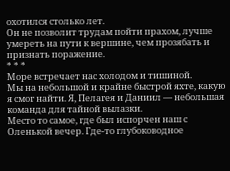охотился столько лет.
Он не позволит трудам пойти прахом, лучше умереть на пути к вершине, чем прозябать и признать поражение.
* * *
Море встречает нас холодом и тишиной.
Мы на небольшой и крайне быстрой яхте, какую я смог найти. Я, Пелагея и Даниил — небольшая команда для тайной вылазки.
Место то самое, где был испорчен наш с Оленькой вечер. Где-то глубоководное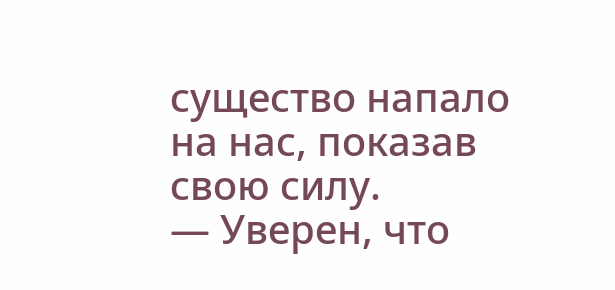существо напало на нас, показав свою силу.
— Уверен, что